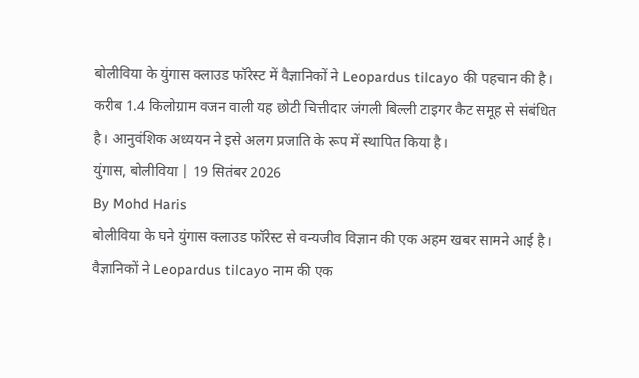बोलीविया के युंगास क्लाउड फॉरेस्ट में वैज्ञानिकों ने Leopardus tilcayo की पहचान की है। करीब 1.4 किलोग्राम वजन वाली यह छोटी चित्तीदार जंगली बिल्ली टाइगर कैट समूह से संबंधित है। आनुवंशिक अध्ययन ने इसे अलग प्रजाति के रूप में स्थापित किया है।
युंगास, बोलीविया | 19 सितंबर 2026
By Mohd Haris
बोलीविया के घने युंगास क्लाउड फॉरेस्ट से वन्यजीव विज्ञान की एक अहम खबर सामने आई है। वैज्ञानिकों ने Leopardus tilcayo नाम की एक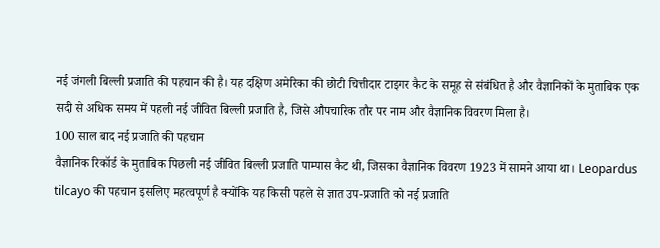नई जंगली बिल्ली प्रजाति की पहचान की है। यह दक्षिण अमेरिका की छोटी चित्तीदार टाइगर कैट के समूह से संबंधित है और वैज्ञानिकों के मुताबिक एक सदी से अधिक समय में पहली नई जीवित बिल्ली प्रजाति है, जिसे औपचारिक तौर पर नाम और वैज्ञानिक विवरण मिला है।
100 साल बाद नई प्रजाति की पहचान
वैज्ञानिक रिकॉर्ड के मुताबिक पिछली नई जीवित बिल्ली प्रजाति पाम्पास कैट थी, जिसका वैज्ञानिक विवरण 1923 में सामने आया था। Leopardus tilcayo की पहचान इसलिए महत्वपूर्ण है क्योंकि यह किसी पहले से ज्ञात उप-प्रजाति को नई प्रजाति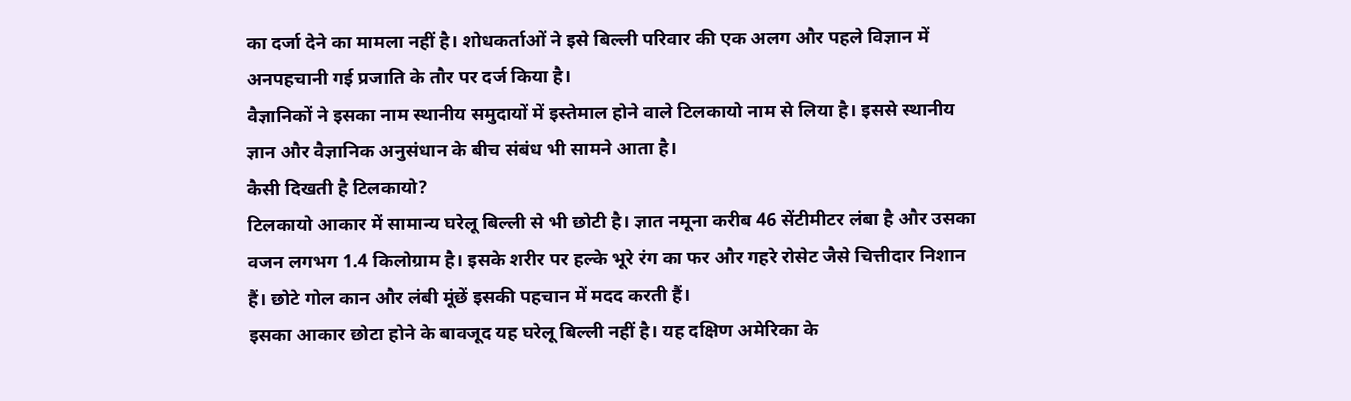का दर्जा देने का मामला नहीं है। शोधकर्ताओं ने इसे बिल्ली परिवार की एक अलग और पहले विज्ञान में अनपहचानी गई प्रजाति के तौर पर दर्ज किया है।
वैज्ञानिकों ने इसका नाम स्थानीय समुदायों में इस्तेमाल होने वाले टिलकायो नाम से लिया है। इससे स्थानीय ज्ञान और वैज्ञानिक अनुसंधान के बीच संबंध भी सामने आता है।
कैसी दिखती है टिलकायो?
टिलकायो आकार में सामान्य घरेलू बिल्ली से भी छोटी है। ज्ञात नमूना करीब 46 सेंटीमीटर लंबा है और उसका वजन लगभग 1.4 किलोग्राम है। इसके शरीर पर हल्के भूरे रंग का फर और गहरे रोसेट जैसे चित्तीदार निशान हैं। छोटे गोल कान और लंबी मूंछें इसकी पहचान में मदद करती हैं।
इसका आकार छोटा होने के बावजूद यह घरेलू बिल्ली नहीं है। यह दक्षिण अमेरिका के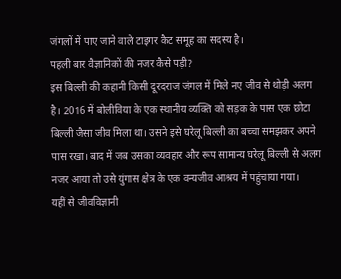जंगलों में पाए जाने वाले टाइगर कैट समूह का सदस्य है।
पहली बार वैज्ञानिकों की नजर कैसे पड़ी?
इस बिल्ली की कहानी किसी दूरदराज जंगल में मिले नए जीव से थोड़ी अलग है। 2016 में बोलीविया के एक स्थानीय व्यक्ति को सड़क के पास एक छोटा बिल्ली जैसा जीव मिला था। उसने इसे घरेलू बिल्ली का बच्चा समझकर अपने पास रखा। बाद में जब उसका व्यवहार और रूप सामान्य घरेलू बिल्ली से अलग नजर आया तो उसे युंगास क्षेत्र के एक वन्यजीव आश्रय में पहुंचाया गया।
यहीं से जीवविज्ञानी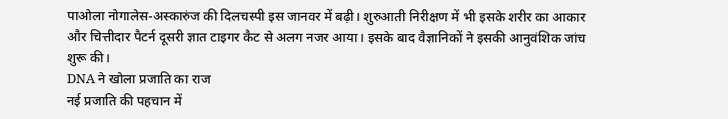पाओला नोगालेस-अस्कारुंज की दिलचस्पी इस जानवर में बढ़ी। शुरुआती निरीक्षण में भी इसके शरीर का आकार और चित्तीदार पैटर्न दूसरी ज्ञात टाइगर कैट से अलग नजर आया। इसके बाद वैज्ञानिकों ने इसकी आनुवंशिक जांच शुरू की।
DNA ने खोला प्रजाति का राज
नई प्रजाति की पहचान में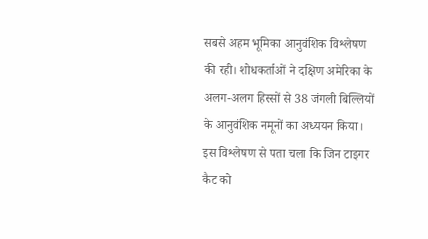सबसे अहम भूमिका आनुवंशिक विश्लेषण की रही। शोधकर्ताओं ने दक्षिण अमेरिका के अलग-अलग हिस्सों से 38 जंगली बिल्लियों के आनुवंशिक नमूनों का अध्ययन किया। इस विश्लेषण से पता चला कि जिन टाइगर कैट को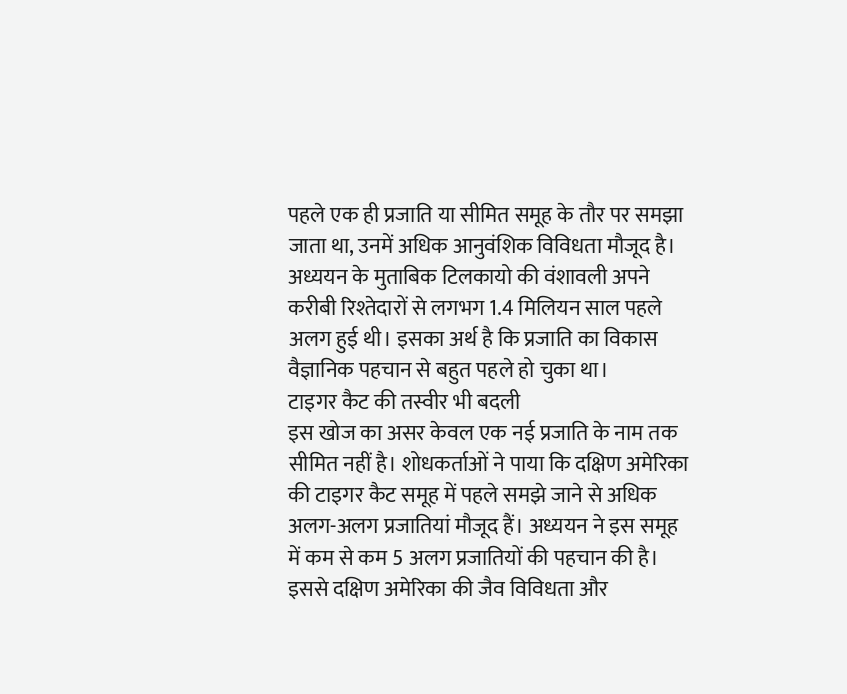पहले एक ही प्रजाति या सीमित समूह के तौर पर समझा जाता था, उनमें अधिक आनुवंशिक विविधता मौजूद है।
अध्ययन के मुताबिक टिलकायो की वंशावली अपने करीबी रिश्तेदारों से लगभग 1.4 मिलियन साल पहले अलग हुई थी। इसका अर्थ है कि प्रजाति का विकास वैज्ञानिक पहचान से बहुत पहले हो चुका था।
टाइगर कैट की तस्वीर भी बदली
इस खोज का असर केवल एक नई प्रजाति के नाम तक सीमित नहीं है। शोधकर्ताओं ने पाया कि दक्षिण अमेरिका की टाइगर कैट समूह में पहले समझे जाने से अधिक अलग-अलग प्रजातियां मौजूद हैं। अध्ययन ने इस समूह में कम से कम 5 अलग प्रजातियों की पहचान की है।
इससे दक्षिण अमेरिका की जैव विविधता और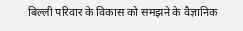बिल्ली परिवार के विकास को समझने के वैज्ञानिक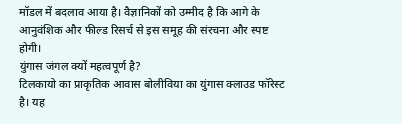मॉडल में बदलाव आया है। वैज्ञानिकों को उम्मीद है कि आगे के आनुवंशिक और फील्ड रिसर्च से इस समूह की संरचना और स्पष्ट होगी।
युंगास जंगल क्यों महत्वपूर्ण है?
टिलकायो का प्राकृतिक आवास बोलीविया का युंगास क्लाउड फॉरेस्ट है। यह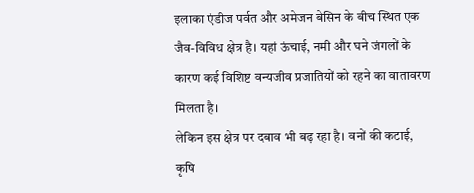इलाका एंडीज पर्वत और अमेजन बेसिन के बीच स्थित एक जैव-विविध क्षेत्र है। यहां ऊंचाई, नमी और घने जंगलों के कारण कई विशिष्ट वन्यजीव प्रजातियों को रहने का वातावरण मिलता है।
लेकिन इस क्षेत्र पर दबाव भी बढ़ रहा है। वनों की कटाई, कृषि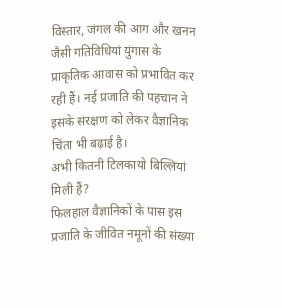विस्तार, जंगल की आग और खनन जैसी गतिविधियां युंगास के प्राकृतिक आवास को प्रभावित कर रही हैं। नई प्रजाति की पहचान ने इसके संरक्षण को लेकर वैज्ञानिक चिंता भी बढ़ाई है।
अभी कितनी टिलकायो बिल्लियां मिली हैं?
फिलहाल वैज्ञानिकों के पास इस प्रजाति के जीवित नमूनों की संख्या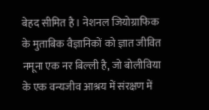बेहद सीमित है। नेशनल जियोग्राफिक के मुताबिक वैज्ञानिकों को ज्ञात जीवित नमूना एक नर बिल्ली है, जो बोलीविया के एक वन्यजीव आश्रय में संरक्षण में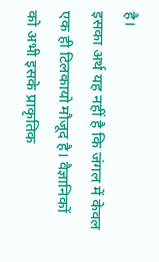है।
इसका अर्थ यह नहीं है कि जंगल में केवल एक ही टिलकायो मौजूद है। वैज्ञानिकों को अभी इसके प्राकृतिक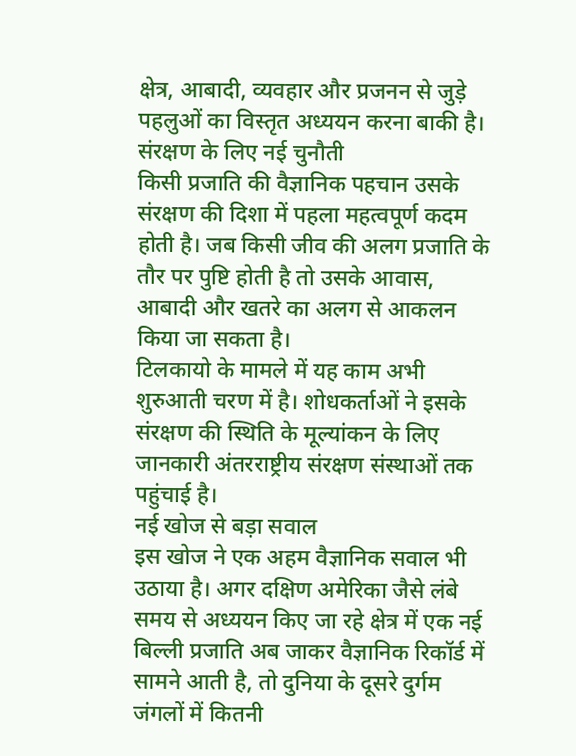क्षेत्र, आबादी, व्यवहार और प्रजनन से जुड़े पहलुओं का विस्तृत अध्ययन करना बाकी है।
संरक्षण के लिए नई चुनौती
किसी प्रजाति की वैज्ञानिक पहचान उसके संरक्षण की दिशा में पहला महत्वपूर्ण कदम होती है। जब किसी जीव की अलग प्रजाति के तौर पर पुष्टि होती है तो उसके आवास, आबादी और खतरे का अलग से आकलन किया जा सकता है।
टिलकायो के मामले में यह काम अभी शुरुआती चरण में है। शोधकर्ताओं ने इसके संरक्षण की स्थिति के मूल्यांकन के लिए जानकारी अंतरराष्ट्रीय संरक्षण संस्थाओं तक पहुंचाई है।
नई खोज से बड़ा सवाल
इस खोज ने एक अहम वैज्ञानिक सवाल भी उठाया है। अगर दक्षिण अमेरिका जैसे लंबे समय से अध्ययन किए जा रहे क्षेत्र में एक नई बिल्ली प्रजाति अब जाकर वैज्ञानिक रिकॉर्ड में सामने आती है, तो दुनिया के दूसरे दुर्गम जंगलों में कितनी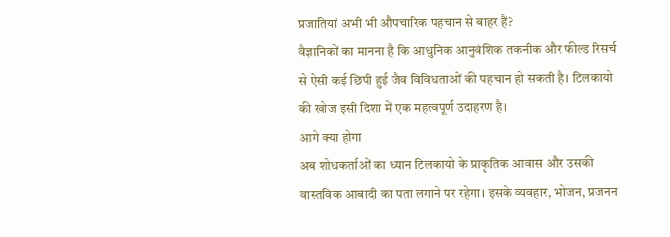प्रजातियां अभी भी औपचारिक पहचान से बाहर हैं?
वैज्ञानिकों का मानना है कि आधुनिक आनुवंशिक तकनीक और फील्ड रिसर्च से ऐसी कई छिपी हुई जैव विविधताओं की पहचान हो सकती है। टिलकायो की खोज इसी दिशा में एक महत्वपूर्ण उदाहरण है।
आगे क्या होगा
अब शोधकर्ताओं का ध्यान टिलकायो के प्राकृतिक आवास और उसकी वास्तविक आबादी का पता लगाने पर रहेगा। इसके व्यवहार, भोजन, प्रजनन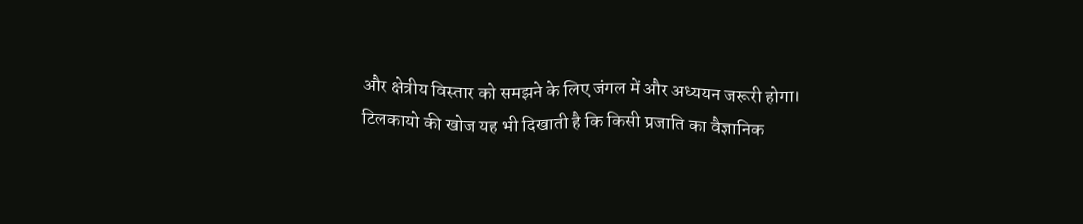और क्षेत्रीय विस्तार को समझने के लिए जंगल में और अध्ययन जरूरी होगा।
टिलकायो की खोज यह भी दिखाती है कि किसी प्रजाति का वैज्ञानिक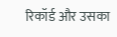रिकॉर्ड और उसका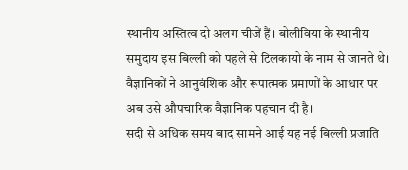स्थानीय अस्तित्व दो अलग चीजें हैं। बोलीविया के स्थानीय समुदाय इस बिल्ली को पहले से टिलकायो के नाम से जानते थे। वैज्ञानिकों ने आनुवंशिक और रूपात्मक प्रमाणों के आधार पर अब उसे औपचारिक वैज्ञानिक पहचान दी है।
सदी से अधिक समय बाद सामने आई यह नई बिल्ली प्रजाति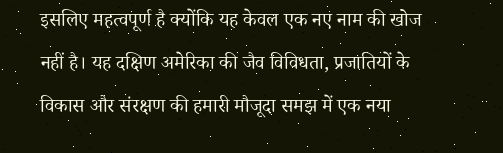इसलिए महत्वपूर्ण है क्योंकि यह केवल एक नए नाम की खोज नहीं है। यह दक्षिण अमेरिका की जैव विविधता, प्रजातियों के विकास और संरक्षण की हमारी मौजूदा समझ में एक नया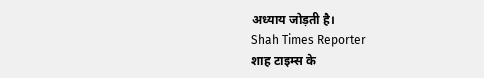अध्याय जोड़ती है।
Shah Times Reporter
शाह टाइम्स के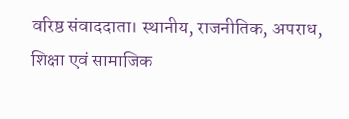वरिष्ठ संवाददाता। स्थानीय, राजनीतिक, अपराध, शिक्षा एवं सामाजिक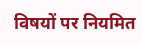विषयों पर नियमित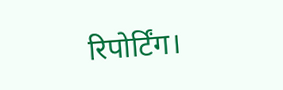रिपोर्टिंग।